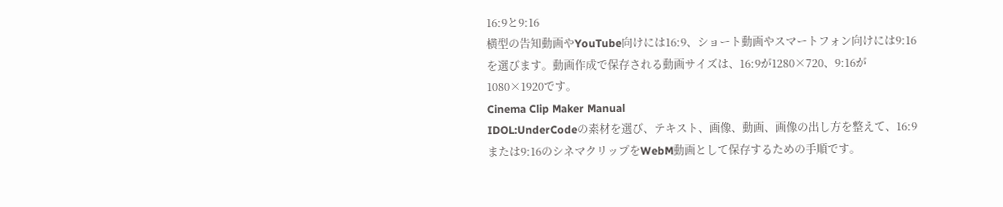16:9と9:16
横型の告知動画やYouTube向けには16:9、ショート動画やスマートフォン向けには9:16を選びます。動画作成で保存される動画サイズは、16:9が1280×720、9:16が1080×1920です。
Cinema Clip Maker Manual
IDOL:UnderCodeの素材を選び、テキスト、画像、動画、画像の出し方を整えて、16:9または9:16のシネマクリップをWebM動画として保存するための手順です。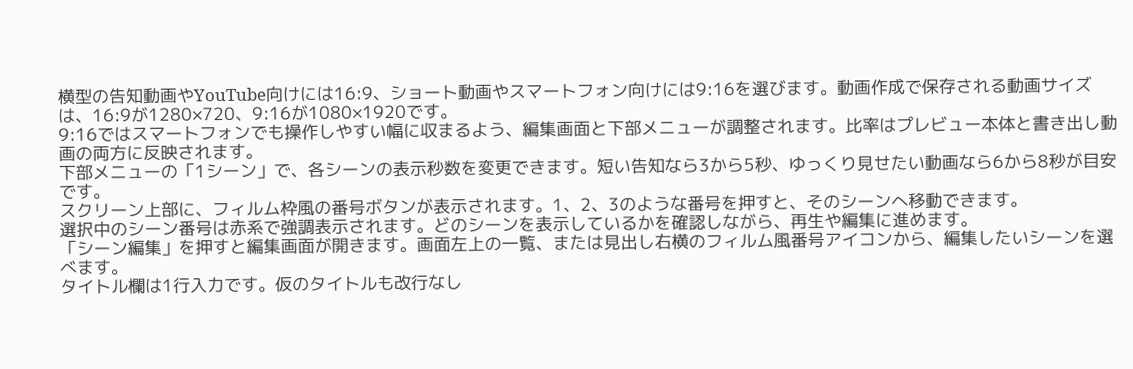横型の告知動画やYouTube向けには16:9、ショート動画やスマートフォン向けには9:16を選びます。動画作成で保存される動画サイズは、16:9が1280×720、9:16が1080×1920です。
9:16ではスマートフォンでも操作しやすい幅に収まるよう、編集画面と下部メニューが調整されます。比率はプレビュー本体と書き出し動画の両方に反映されます。
下部メニューの「1シーン」で、各シーンの表示秒数を変更できます。短い告知なら3から5秒、ゆっくり見せたい動画なら6から8秒が目安です。
スクリーン上部に、フィルム枠風の番号ボタンが表示されます。1、2、3のような番号を押すと、そのシーンへ移動できます。
選択中のシーン番号は赤系で強調表示されます。どのシーンを表示しているかを確認しながら、再生や編集に進めます。
「シーン編集」を押すと編集画面が開きます。画面左上の一覧、または見出し右横のフィルム風番号アイコンから、編集したいシーンを選べます。
タイトル欄は1行入力です。仮のタイトルも改行なし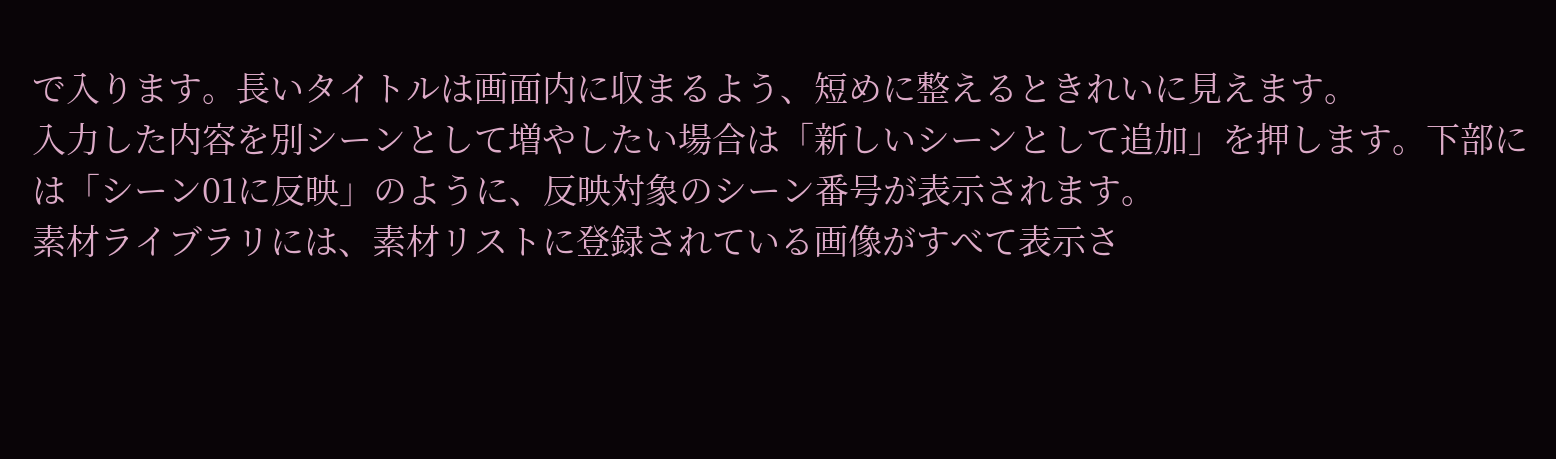で入ります。長いタイトルは画面内に収まるよう、短めに整えるときれいに見えます。
入力した内容を別シーンとして増やしたい場合は「新しいシーンとして追加」を押します。下部には「シーン01に反映」のように、反映対象のシーン番号が表示されます。
素材ライブラリには、素材リストに登録されている画像がすべて表示さ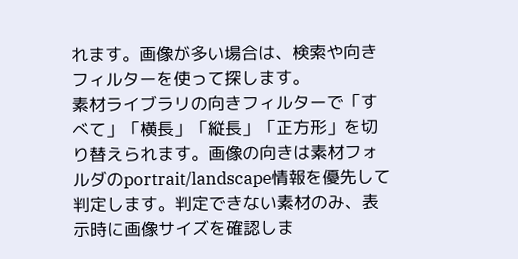れます。画像が多い場合は、検索や向きフィルターを使って探します。
素材ライブラリの向きフィルターで「すべて」「横長」「縦長」「正方形」を切り替えられます。画像の向きは素材フォルダのportrait/landscape情報を優先して判定します。判定できない素材のみ、表示時に画像サイズを確認しま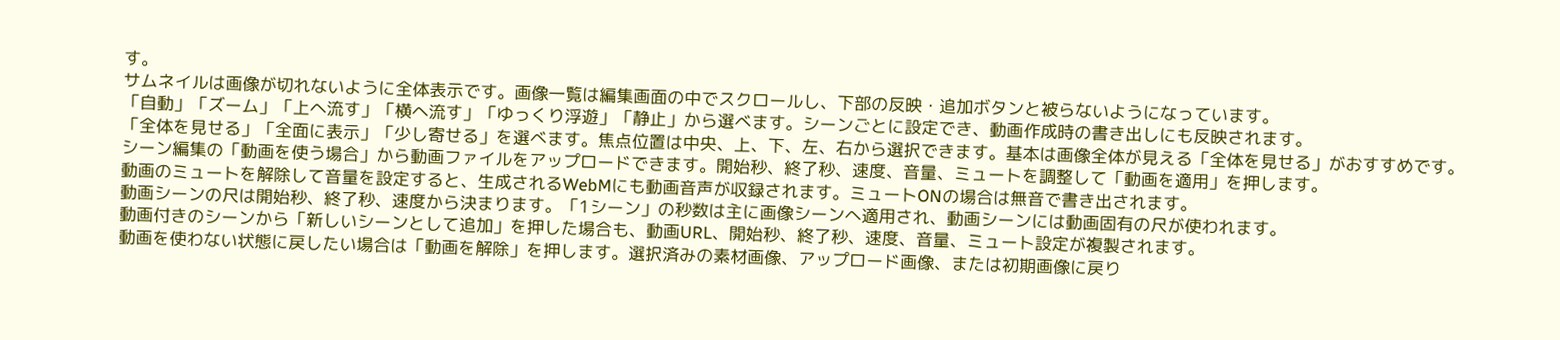す。
サムネイルは画像が切れないように全体表示です。画像一覧は編集画面の中でスクロールし、下部の反映・追加ボタンと被らないようになっています。
「自動」「ズーム」「上へ流す」「横へ流す」「ゆっくり浮遊」「静止」から選べます。シーンごとに設定でき、動画作成時の書き出しにも反映されます。
「全体を見せる」「全面に表示」「少し寄せる」を選べます。焦点位置は中央、上、下、左、右から選択できます。基本は画像全体が見える「全体を見せる」がおすすめです。
シーン編集の「動画を使う場合」から動画ファイルをアップロードできます。開始秒、終了秒、速度、音量、ミュートを調整して「動画を適用」を押します。
動画のミュートを解除して音量を設定すると、生成されるWebMにも動画音声が収録されます。ミュートONの場合は無音で書き出されます。
動画シーンの尺は開始秒、終了秒、速度から決まります。「1シーン」の秒数は主に画像シーンへ適用され、動画シーンには動画固有の尺が使われます。
動画付きのシーンから「新しいシーンとして追加」を押した場合も、動画URL、開始秒、終了秒、速度、音量、ミュート設定が複製されます。
動画を使わない状態に戻したい場合は「動画を解除」を押します。選択済みの素材画像、アップロード画像、または初期画像に戻り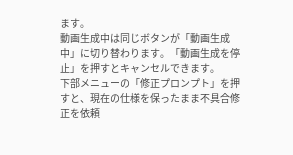ます。
動画生成中は同じボタンが「動画生成中」に切り替わります。「動画生成を停止」を押すとキャンセルできます。
下部メニューの「修正プロンプト」を押すと、現在の仕様を保ったまま不具合修正を依頼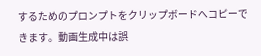するためのプロンプトをクリップボードへコピーできます。動画生成中は誤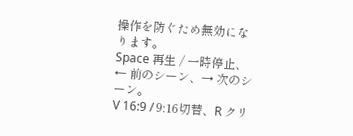操作を防ぐため無効になります。
Space 再生 / 一時停止、← 前のシーン、→ 次のシーン。
V 16:9 / 9:16切替、R クリ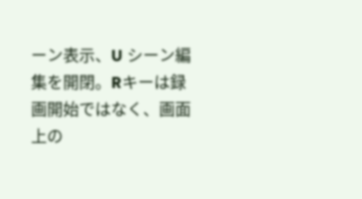ーン表示、U シーン編集を開閉。Rキーは録画開始ではなく、画面上の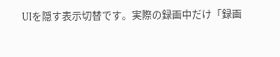UIを隠す表示切替です。実際の録画中だけ「録画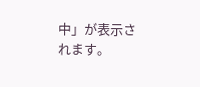中」が表示されます。